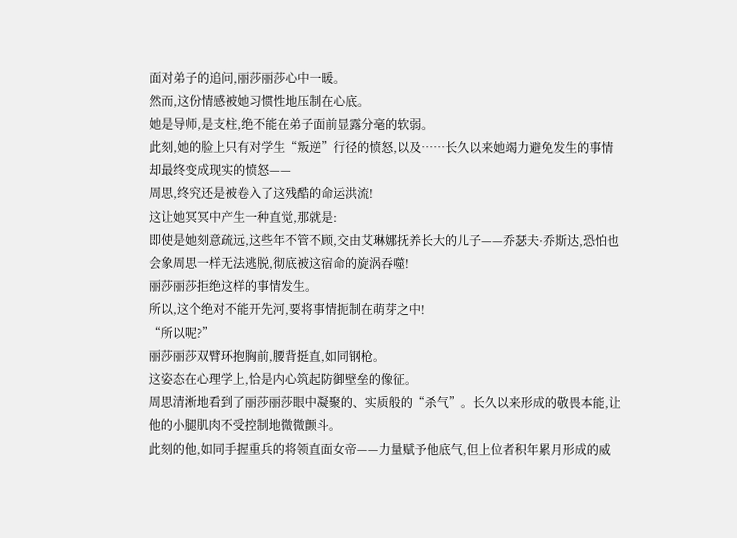面对弟子的追问,丽莎丽莎心中一暖。
然而,这份情感被她习惯性地压制在心底。
她是导师,是支柱,绝不能在弟子面前显露分毫的软弱。
此刻,她的脸上只有对学生“叛逆”行径的愤怒,以及……长久以来她竭力避免发生的事情却最终变成现实的愤怒——
周思,终究还是被卷入了这残酷的命运洪流!
这让她冥冥中产生一种直觉,那就是:
即使是她刻意疏远,这些年不管不顾,交由艾琳娜抚养长大的儿子——乔瑟夫·乔斯达,恐怕也会象周思一样无法逃脱,彻底被这宿命的旋涡吞噬!
丽莎丽莎拒绝这样的事情发生。
所以,这个绝对不能开先河,要将事情扼制在萌芽之中!
“所以呢?”
丽莎丽莎双臂环抱胸前,腰背挺直,如同钢枪。
这姿态在心理学上,恰是内心筑起防御壁垒的像征。
周思清淅地看到了丽莎丽莎眼中凝聚的、实质般的“杀气”。长久以来形成的敬畏本能,让他的小腿肌肉不受控制地微微颤斗。
此刻的他,如同手握重兵的将领直面女帝——力量赋予他底气,但上位者积年累月形成的威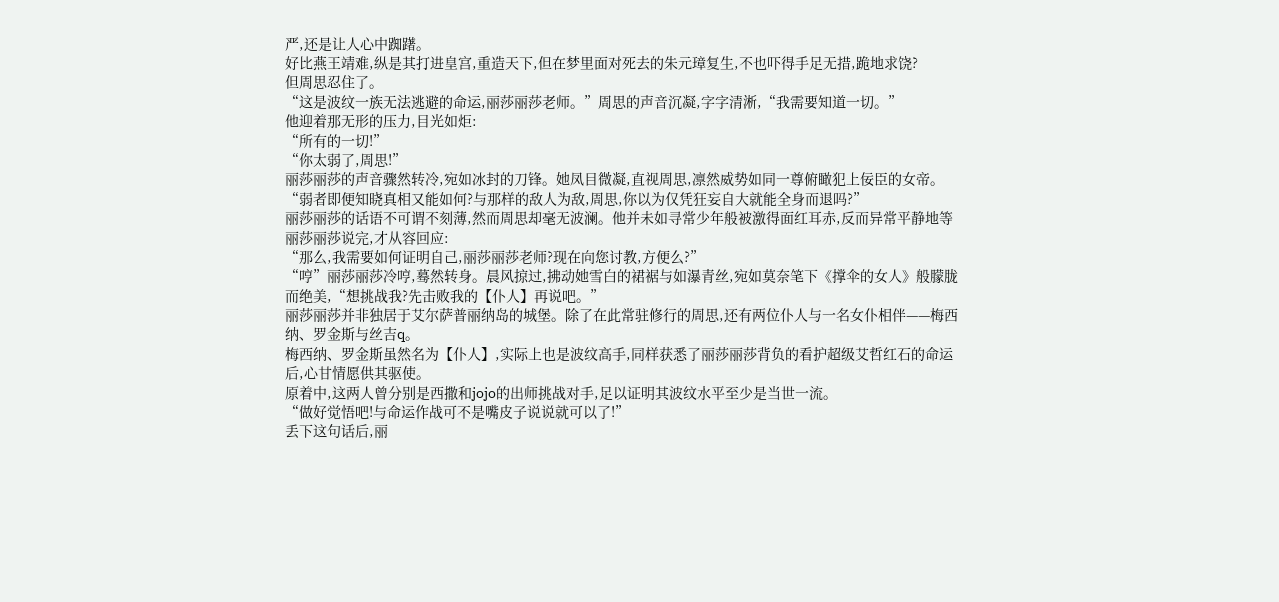严,还是让人心中踟躇。
好比燕王靖难,纵是其打进皇宫,重造天下,但在梦里面对死去的朱元璋复生,不也吓得手足无措,跪地求饶?
但周思忍住了。
“这是波纹一族无法逃避的命运,丽莎丽莎老师。”周思的声音沉凝,字字清淅,“我需要知道一切。”
他迎着那无形的压力,目光如炬:
“所有的一切!”
“你太弱了,周思!”
丽莎丽莎的声音骤然转冷,宛如冰封的刀锋。她凤目微凝,直视周思,凛然威势如同一尊俯瞰犯上佞臣的女帝。
“弱者即便知晓真相又能如何?与那样的敌人为敌,周思,你以为仅凭狂妄自大就能全身而退吗?”
丽莎丽莎的话语不可谓不刻薄,然而周思却毫无波澜。他并未如寻常少年般被激得面红耳赤,反而异常平静地等丽莎丽莎说完,才从容回应:
“那么,我需要如何证明自己,丽莎丽莎老师?现在向您讨教,方便么?”
“哼”丽莎丽莎冷哼,蓦然转身。晨风掠过,拂动她雪白的裙裾与如瀑青丝,宛如莫奈笔下《撑伞的女人》般朦胧而绝美,“想挑战我?先击败我的【仆人】再说吧。”
丽莎丽莎并非独居于艾尔萨普丽纳岛的城堡。除了在此常驻修行的周思,还有两位仆人与一名女仆相伴——梅西纳、罗金斯与丝吉q。
梅西纳、罗金斯虽然名为【仆人】,实际上也是波纹高手,同样获悉了丽莎丽莎背负的看护超级艾哲红石的命运后,心甘情愿供其驱使。
原着中,这两人曾分别是西撒和jojo的出师挑战对手,足以证明其波纹水平至少是当世一流。
“做好觉悟吧!与命运作战可不是嘴皮子说说就可以了!”
丢下这句话后,丽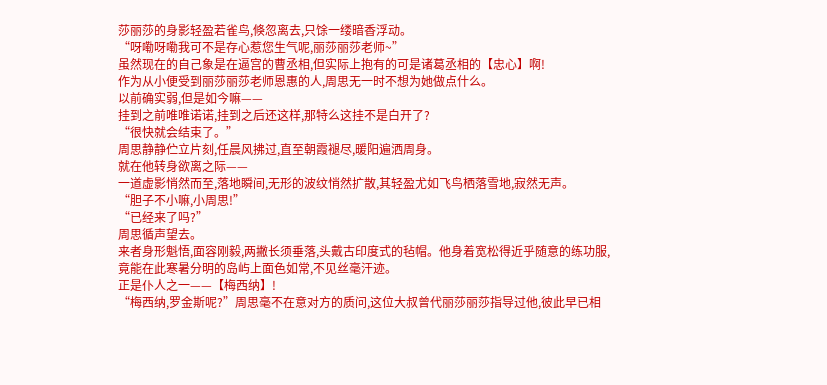莎丽莎的身影轻盈若雀鸟,倏忽离去,只馀一缕暗香浮动。
“呀嘞呀嘞我可不是存心惹您生气呢,丽莎丽莎老师~”
虽然现在的自己象是在逼宫的曹丞相,但实际上抱有的可是诸葛丞相的【忠心】啊!
作为从小便受到丽莎丽莎老师恩惠的人,周思无一时不想为她做点什么。
以前确实弱,但是如今嘛——
挂到之前唯唯诺诺,挂到之后还这样,那特么这挂不是白开了?
“很快就会结束了。”
周思静静伫立片刻,任晨风拂过,直至朝霞褪尽,暖阳遍洒周身。
就在他转身欲离之际——
一道虚影悄然而至,落地瞬间,无形的波纹悄然扩散,其轻盈尤如飞鸟栖落雪地,寂然无声。
“胆子不小嘛,小周思!”
“已经来了吗?”
周思循声望去。
来者身形魁悟,面容刚毅,两撇长须垂落,头戴古印度式的毡帽。他身着宽松得近乎随意的练功服,竟能在此寒暑分明的岛屿上面色如常,不见丝毫汗迹。
正是仆人之一——【梅西纳】!
“梅西纳,罗金斯呢?”周思毫不在意对方的质问,这位大叔曾代丽莎丽莎指导过他,彼此早已相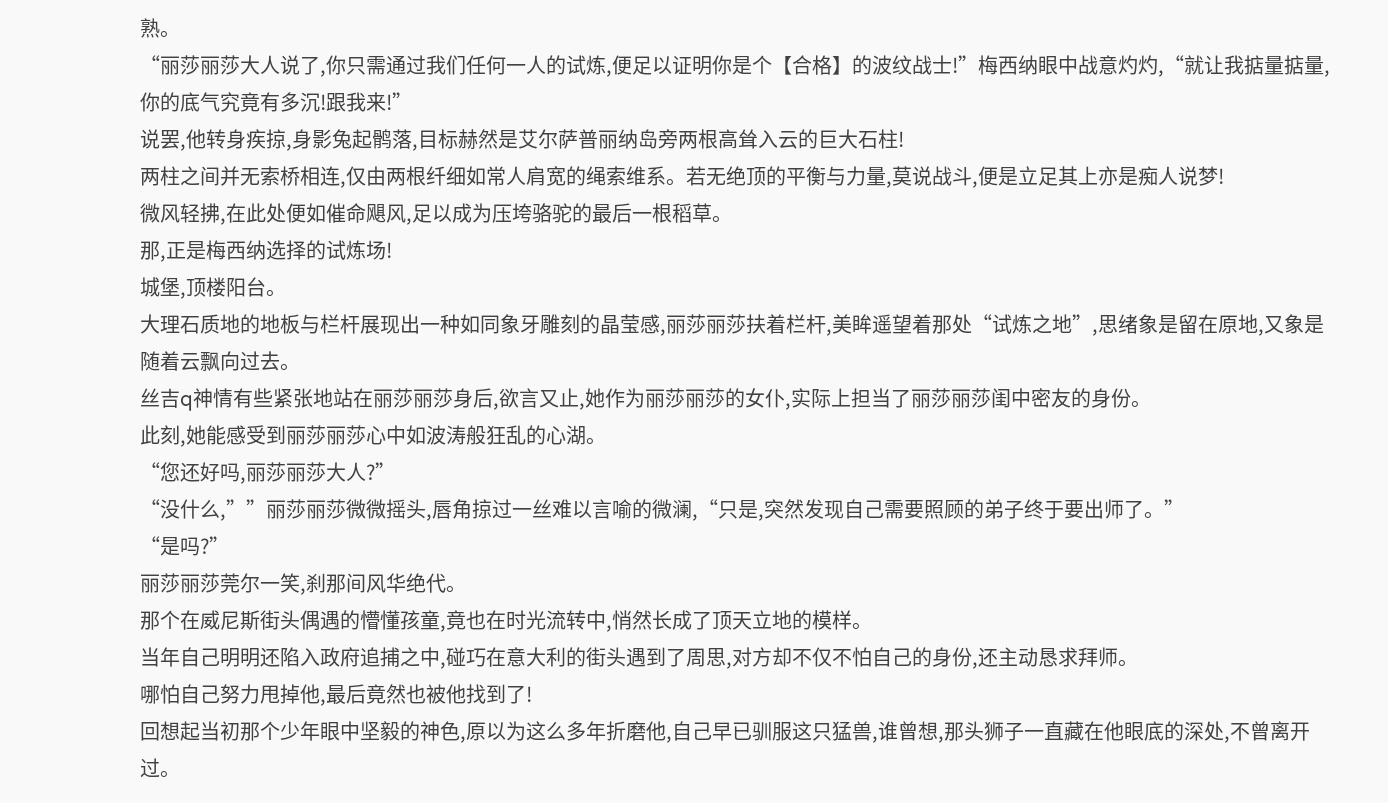熟。
“丽莎丽莎大人说了,你只需通过我们任何一人的试炼,便足以证明你是个【合格】的波纹战士!”梅西纳眼中战意灼灼,“就让我掂量掂量,你的底气究竟有多沉!跟我来!”
说罢,他转身疾掠,身影兔起鹘落,目标赫然是艾尔萨普丽纳岛旁两根高耸入云的巨大石柱!
两柱之间并无索桥相连,仅由两根纤细如常人肩宽的绳索维系。若无绝顶的平衡与力量,莫说战斗,便是立足其上亦是痴人说梦!
微风轻拂,在此处便如催命飓风,足以成为压垮骆驼的最后一根稻草。
那,正是梅西纳选择的试炼场!
城堡,顶楼阳台。
大理石质地的地板与栏杆展现出一种如同象牙雕刻的晶莹感,丽莎丽莎扶着栏杆,美眸遥望着那处“试炼之地”,思绪象是留在原地,又象是随着云飘向过去。
丝吉q神情有些紧张地站在丽莎丽莎身后,欲言又止,她作为丽莎丽莎的女仆,实际上担当了丽莎丽莎闺中密友的身份。
此刻,她能感受到丽莎丽莎心中如波涛般狂乱的心湖。
“您还好吗,丽莎丽莎大人?”
“没什么,””丽莎丽莎微微摇头,唇角掠过一丝难以言喻的微澜,“只是,突然发现自己需要照顾的弟子终于要出师了。”
“是吗?”
丽莎丽莎莞尔一笑,刹那间风华绝代。
那个在威尼斯街头偶遇的懵懂孩童,竟也在时光流转中,悄然长成了顶天立地的模样。
当年自己明明还陷入政府追捕之中,碰巧在意大利的街头遇到了周思,对方却不仅不怕自己的身份,还主动恳求拜师。
哪怕自己努力甩掉他,最后竟然也被他找到了!
回想起当初那个少年眼中坚毅的神色,原以为这么多年折磨他,自己早已驯服这只猛兽,谁曾想,那头狮子一直藏在他眼底的深处,不曾离开过。